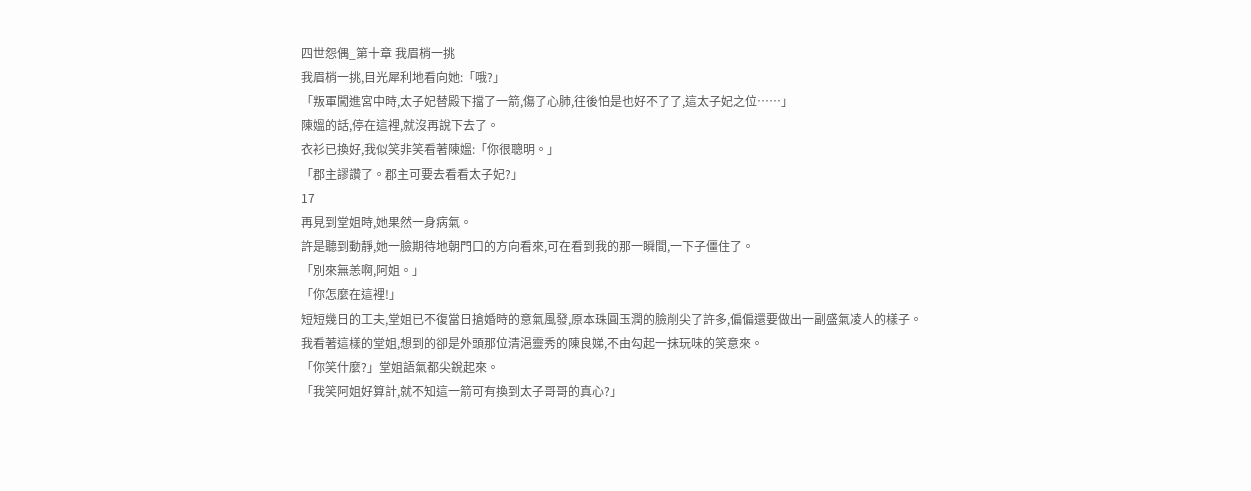四世怨偶_第十章 我眉梢一挑
我眉梢一挑,目光犀利地看向她:「哦?」
「叛軍闖進宮中時,太子妃替殿下擋了一箭,傷了心肺,往後怕是也好不了了,這太子妃之位……」
陳媼的話,停在這裡,就沒再說下去了。
衣衫已換好,我似笑非笑看著陳媼:「你很聰明。」
「郡主謬讚了。郡主可要去看看太子妃?」
17
再見到堂姐時,她果然一身病氣。
許是聽到動靜,她一臉期待地朝門口的方向看來,可在看到我的那一瞬間,一下子僵住了。
「別來無恙啊,阿姐。」
「你怎麼在這裡!」
短短幾日的工夫,堂姐已不復當日搶婚時的意氣風發,原本珠圓玉潤的臉削尖了許多,偏偏還要做出一副盛氣凌人的樣子。
我看著這樣的堂姐,想到的卻是外頭那位清浥靈秀的陳良娣,不由勾起一抹玩味的笑意來。
「你笑什麼?」堂姐語氣都尖銳起來。
「我笑阿姐好算計,就不知這一箭可有換到太子哥哥的真心?」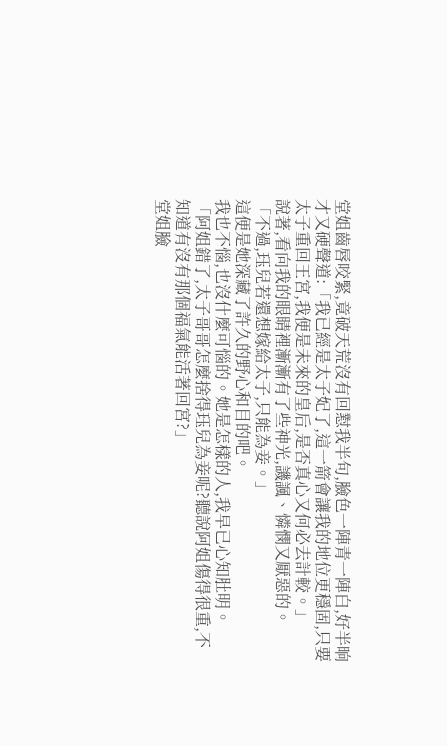堂姐齒唇咬緊,竟破天荒沒有回懟我半句,臉色一陣青一陣白,好半晌才又硬聲道:「我已經是太子妃了,這一箭會讓我的地位更穩固,只要太子重回王宮,我便是未來的皇后,是否真心又何必去計較。」
說著,看向我的眼睛裡漸漸有了些神光,譏諷、憐憫又厭惡的。
「不過,珏兒若還想嫁給太子,只能為妾。」
這便是她深藏了許久的野心和目的吧。
我也不惱,也沒什麼可惱的。她是怎樣的人,我早已心知肚明。
「阿姐錯了,太子哥哥怎麼捨得珏兒為妾呢?聽說阿姐傷得很重,不知道有沒有那個福氣能活著回宮?」
堂姐臉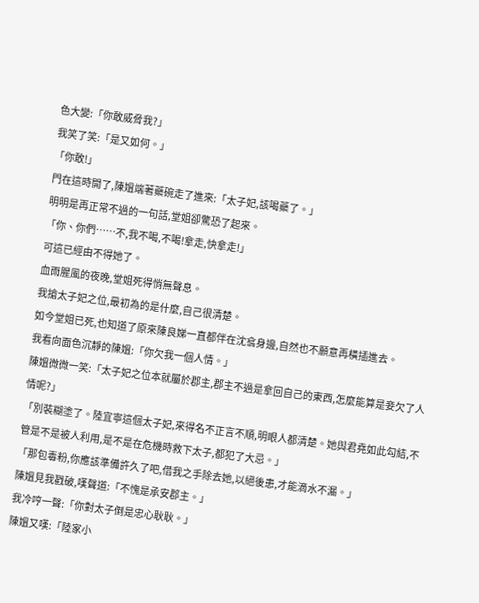色大變:「你敢威脅我?」
我笑了笑:「是又如何。」
「你敢!」
門在這時開了,陳媼端著藥碗走了進來:「太子妃,該喝藥了。」
明明是再正常不過的一句話,堂姐卻驚恐了起來。
「你、你們……不,我不喝,不喝!拿走,快拿走!」
可這已經由不得她了。
血雨腥風的夜晚,堂姐死得悄無聲息。
我搶太子妃之位,最初為的是什麼,自己很清楚。
如今堂姐已死,也知道了原來陳良娣一直都伴在沈翕身邊,自然也不願意再橫插進去。
我看向面色沉靜的陳媼:「你欠我一個人情。」
陳媼微微一笑:「太子妃之位本就屬於郡主,郡主不過是拿回自己的東西,怎麼能算是妾欠了人情呢?」
「別裝糊塗了。陸宜寧這個太子妃,來得名不正言不順,明眼人都清楚。她與君堯如此勾結,不管是不是被人利用,是不是在危機時救下太子,都犯了大忌。」
「那包毒粉,你應該準備許久了吧,借我之手除去她,以絕後患,才能滴水不漏。」
陳媼見我戳破,嘆聲道:「不愧是承安郡主。」
我冷哼一聲:「你對太子倒是忠心耿耿。」
陳媼又嘆:「陸家小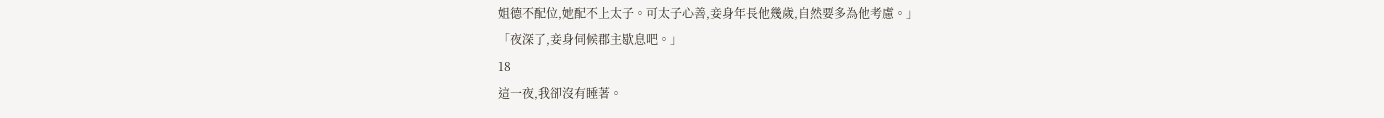姐德不配位,她配不上太子。可太子心善,妾身年長他幾歲,自然要多為他考慮。」
「夜深了,妾身伺候郡主歇息吧。」
18
這一夜,我卻沒有睡著。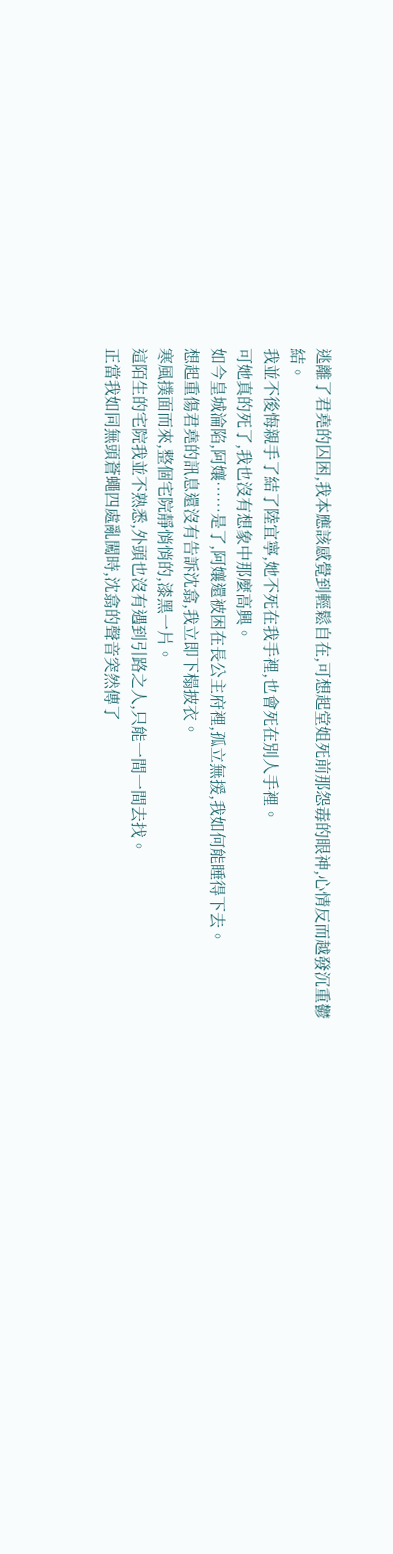逃離了君堯的囚困,我本應該感覺到輕鬆自在,可想起堂姐死前那怨毒的眼神,心情反而越發沉重鬱結。
我並不後悔親手了結了陸宜寧,她不死在我手裡,也會死在別人手裡。
可她真的死了,我也沒有想象中那麼高興。
如今皇城淪陷,阿孃……是了,阿孃還被困在長公主府裡,孤立無援,我如何能睡得下去。
想起重傷君堯的訊息還沒有告訴沈翕,我立即下榻披衣。
寒風撲面而來,整個宅院靜悄悄的,漆黑一片。
這陌生的宅院我並不熟悉,外頭也沒有遇到引路之人,只能一間一間去找。
正當我如同無頭蒼蠅四處亂闖時,沈翕的聲音突然傳了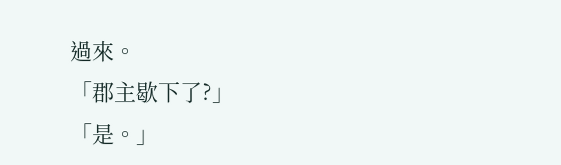過來。
「郡主歇下了?」
「是。」